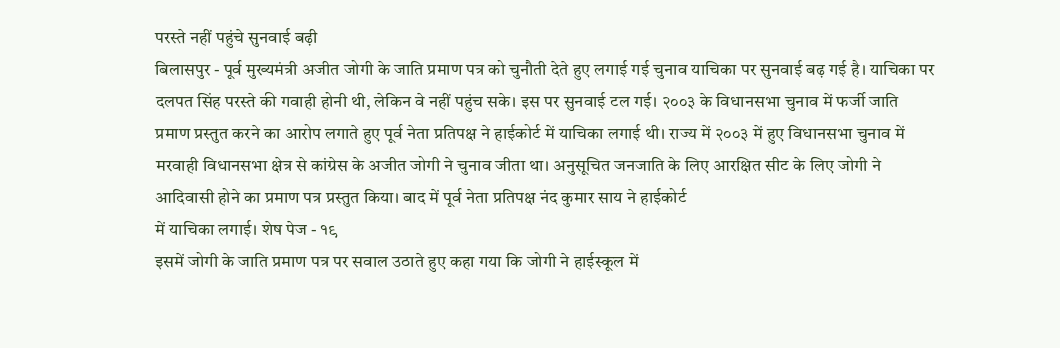परस्ते नहीं पहुंचे सुनवाई बढ़ी
बिलासपुर - पूर्व मुख्यमंत्री अजीत जोगी के जाति प्रमाण पत्र को चुनौती देते हुए लगाई गई चुनाव याचिका पर सुनवाई बढ़ गई है। याचिका पर दलपत सिंह परस्ते की गवाही होनी थी, लेकिन वे नहीं पहुंच सके। इस पर सुनवाई टल गई। २००३ के विधानसभा चुनाव में फर्जी जाति प्रमाण प्रस्तुत करने का आरोप लगाते हुए पूर्व नेता प्रतिपक्ष ने हाईकोर्ट में याचिका लगाई थी। राज्य में २००३ में हुए विधानसभा चुनाव में मरवाही विधानसभा क्षेत्र से कांग्रेस के अजीत जोगी ने चुनाव जीता था। अनुसूचित जनजाति के लिए आरक्षित सीट के लिए जोगी ने आदिवासी होने का प्रमाण पत्र प्रस्तुत किया। बाद में पूर्व नेता प्रतिपक्ष नंद कुमार साय ने हाईकोर्ट
में याचिका लगाई। शेष पेज - १९
इसमें जोगी के जाति प्रमाण पत्र पर सवाल उठाते हुए कहा गया कि जोगी ने हाईस्कूल में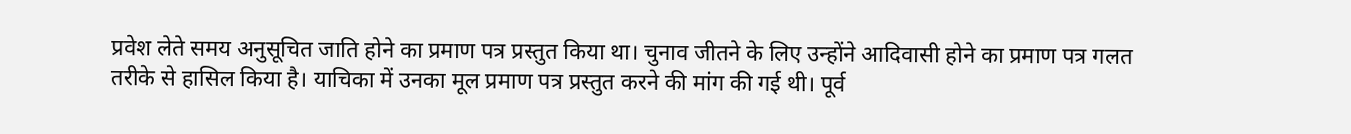प्रवेश लेते समय अनुसूचित जाति होने का प्रमाण पत्र प्रस्तुत किया था। चुनाव जीतने के लिए उन्होंने आदिवासी होने का प्रमाण पत्र गलत तरीके से हासिल किया है। याचिका में उनका मूल प्रमाण पत्र प्रस्तुत करने की मांग की गई थी। पूर्व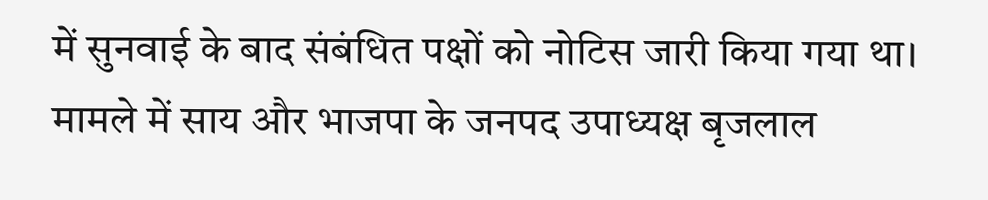में सुनवाई के बाद संबंधित पक्षों को नोटिस जारी किया गया था। मामले में साय और भाजपा के जनपद उपाध्यक्ष बृजलाल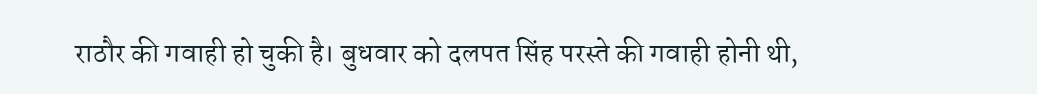राठौर की गवाही हो चुकी है। बुधवार को दलपत सिंह परस्ते की गवाही होनी थी,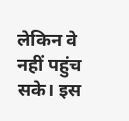लेकिन वे नहीं पहुंच सके। इस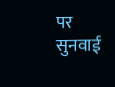पर सुनवाई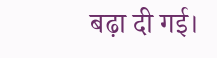बढ़ा दी गई।